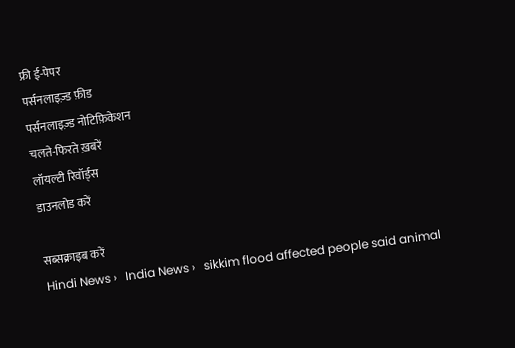फ्री ई-पेपर
पर्सनलाइज़्ड फ़ीड
पर्सनलाइज़्ड नोटिफ़िकेशन
चलते-फिरते ख़बरें
लॉयल्टी रिवॉर्ड्स
डाउनलोड करें

सब्सक्राइब करें
Hindi News ›   India News ›   sikkim flood affected people said animal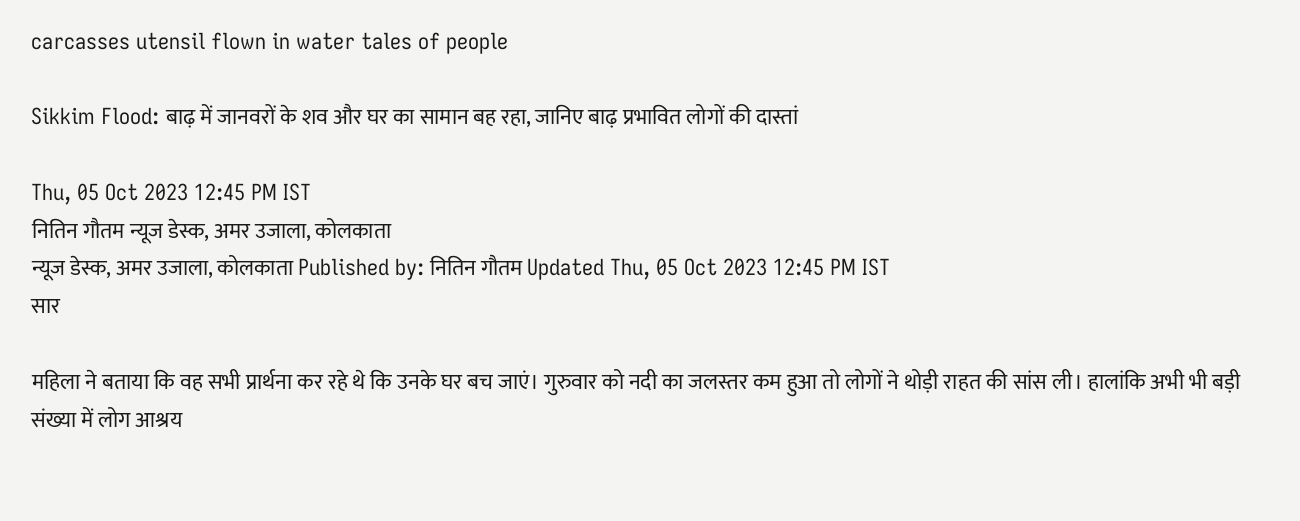carcasses utensil flown in water tales of people

Sikkim Flood: बाढ़ में जानवरों के शव और घर का सामान बह रहा, जानिए बाढ़ प्रभावित लोगों की दास्तां

Thu, 05 Oct 2023 12:45 PM IST
नितिन गौतम न्यूज डेस्क, अमर उजाला, कोलकाता
न्यूज डेस्क, अमर उजाला, कोलकाता Published by: नितिन गौतम Updated Thu, 05 Oct 2023 12:45 PM IST
सार

महिला ने बताया कि वह सभी प्रार्थना कर रहे थे कि उनके घर बच जाएं। गुरुवार को नदी का जलस्तर कम हुआ तो लोगों ने थोड़ी राहत की सांस ली। हालांकि अभी भी बड़ी संख्या में लोग आश्रय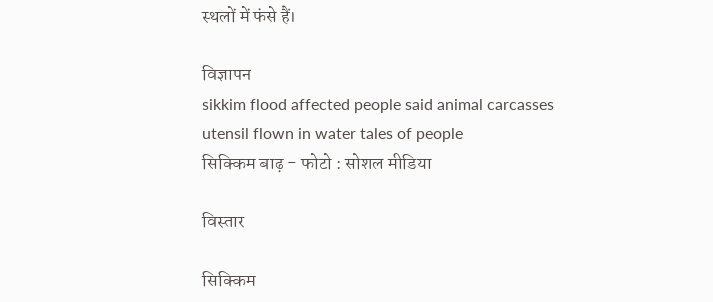स्थलों में फंसे हैं।

विज्ञापन
sikkim flood affected people said animal carcasses utensil flown in water tales of people
सिक्किम बाढ़ - फोटो : सोशल मीडिया

विस्तार

सिक्किम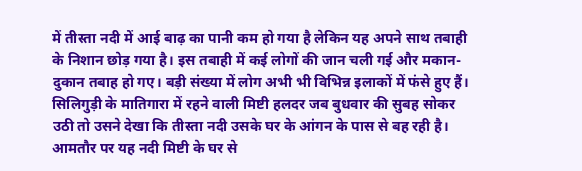में तीस्ता नदी में आई बाढ़ का पानी कम हो गया है लेकिन यह अपने साथ तबाही के निशान छोड़ गया है। इस तबाही में कई लोगों की जान चली गई और मकान-दुकान तबाह हो गए। बड़ी संख्या में लोग अभी भी विभिन्न इलाकों में फंसे हुए हैं। सिलिगुड़ी के मातिगारा में रहने वाली मिष्टी हलदर जब बुधवार की सुबह सोकर उठी तो उसने देखा कि तीस्ता नदी उसके घर के आंगन के पास से बह रही है। आमतौर पर यह नदी मिष्टी के घर से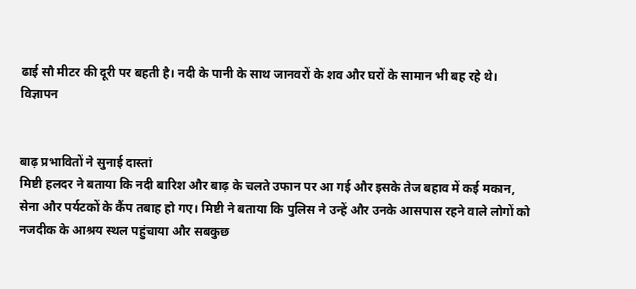ढाई सौ मीटर की दूरी पर बहती है। नदी के पानी के साथ जानवरों के शव और घरों के सामान भी बह रहे थे।
विज्ञापन


बाढ़ प्रभावितों ने सुनाई दास्तां
मिष्टी हलदर ने बताया कि नदी बारिश और बाढ़ के चलते उफान पर आ गई और इसके तेज बहाव में कई मकान, सेना और पर्यटकों के कैंप तबाह हो गए। मिष्टी ने बताया कि पुलिस ने उन्हें और उनके आसपास रहने वाले लोगों को नजदीक के आश्रय स्थल पहुंचाया और सबकुछ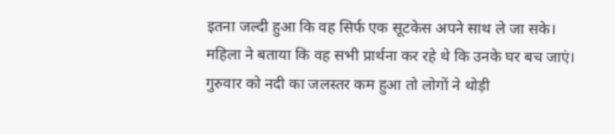इतना जल्दी हुआ कि वह सिर्फ एक सूटकेस अपने साथ ले जा सके। महिला ने बताया कि वह सभी प्रार्थना कर रहे थे कि उनके घर बच जाएं। गुरुवार को नदी का जलस्तर कम हुआ तो लोगों ने थोड़ी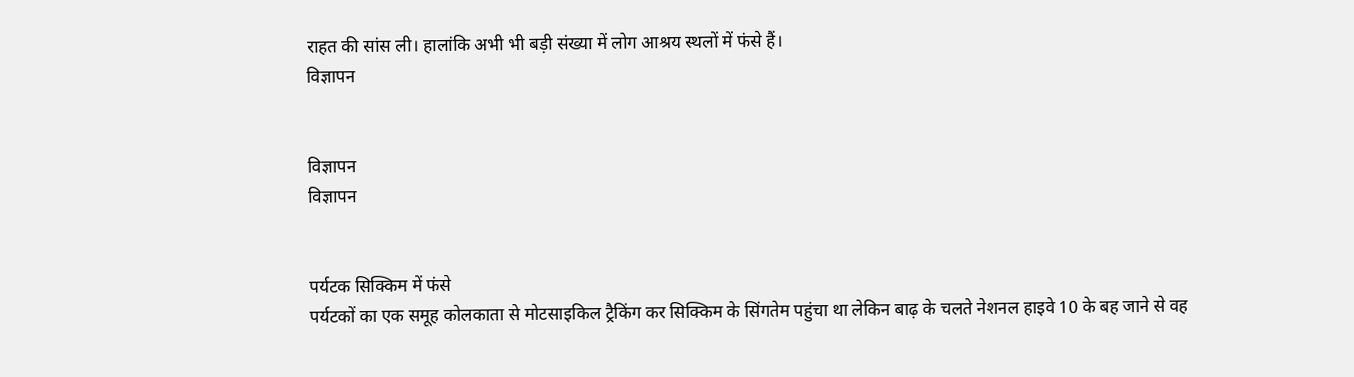राहत की सांस ली। हालांकि अभी भी बड़ी संख्या में लोग आश्रय स्थलों में फंसे हैं।
विज्ञापन


विज्ञापन
विज्ञापन


पर्यटक सिक्किम में फंसे
पर्यटकों का एक समूह कोलकाता से मोटसाइकिल ट्रैकिंग कर सिक्किम के सिंगतेम पहुंचा था लेकिन बाढ़ के चलते नेशनल हाइवे 10 के बह जाने से वह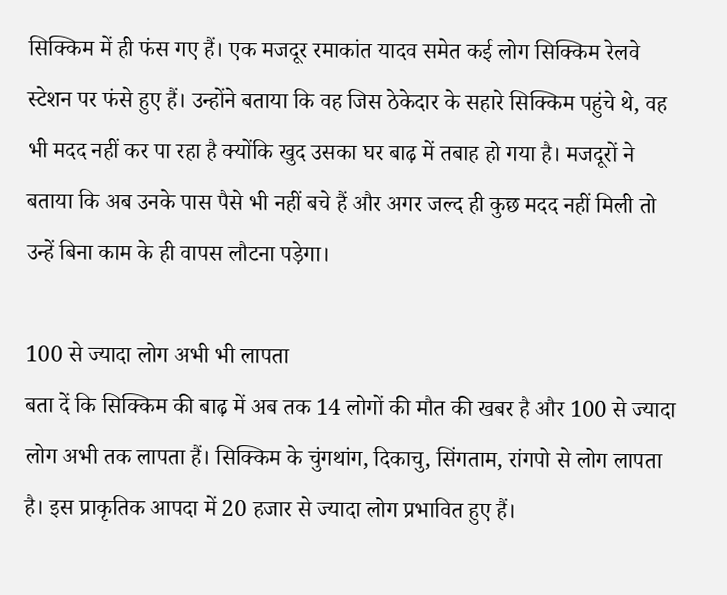सिक्किम में ही फंस गए हैं। एक मजदूर रमाकांत यादव समेत कई लोग सिक्किम रेलवे स्टेशन पर फंसे हुए हैं। उन्होंने बताया कि वह जिस ठेकेदार के सहारे सिक्किम पहुंचे थे, वह भी मदद नहीं कर पा रहा है क्योंकि खुद उसका घर बाढ़ में तबाह हो गया है। मजदूरों ने बताया कि अब उनके पास पैसे भी नहीं बचे हैं और अगर जल्द ही कुछ मदद नहीं मिली तो उन्हें बिना काम के ही वापस लौटना पड़ेगा।

100 से ज्यादा लोग अभी भी लापता
बता दें कि सिक्किम की बाढ़ में अब तक 14 लोगों की मौत की खबर है और 100 से ज्यादा लोग अभी तक लापता हैं। सिक्किम के चुंगथांग, दिकाचु, सिंगताम, रांगपो से लोग लापता है। इस प्राकृतिक आपदा में 20 हजार से ज्यादा लोग प्रभावित हुए हैं।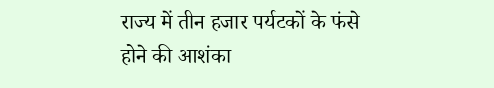राज्य में तीन हजार पर्यटकों के फंसे होने की आशंका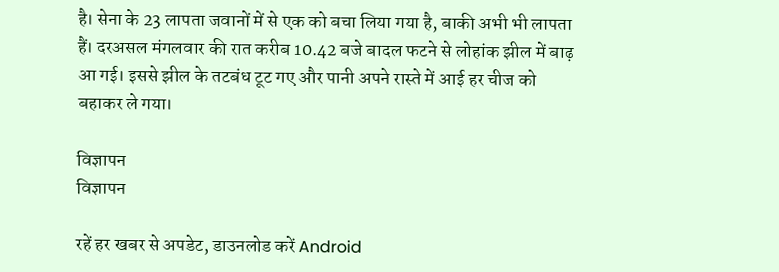है। सेना के 23 लापता जवानों में से एक को बचा लिया गया है, बाकी अभी भी लापता हैं। दरअसल मंगलवार की रात करीब 10.42 बजे बादल फटने से लोहांक झील में बाढ़ आ गई। इससे झील के तटबंध टूट गए और पानी अपने रास्ते में आई हर चीज को बहाकर ले गया।

विज्ञापन
विज्ञापन

रहें हर खबर से अपडेट, डाउनलोड करें Android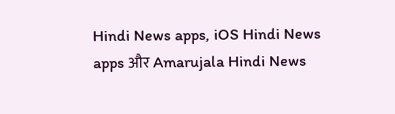Hindi News apps, iOS Hindi News apps और Amarujala Hindi News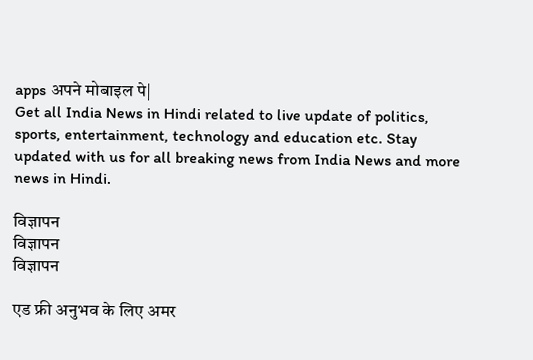apps अपने मोबाइल पे|
Get all India News in Hindi related to live update of politics, sports, entertainment, technology and education etc. Stay updated with us for all breaking news from India News and more news in Hindi.

विज्ञापन
विज्ञापन
विज्ञापन

एड फ्री अनुभव के लिए अमर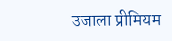उजाला प्रीमियम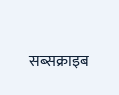सब्सक्राइब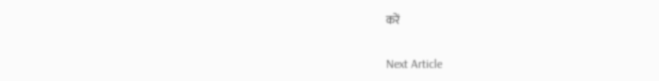करें

Next Article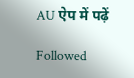AU ऐप में पढ़ें

Followed